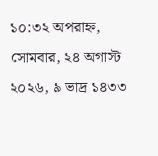১০:৩২ অপরাহ্ন, সোমবার, ২৪ অগাস্ট ২০২৬, ৯ ভাদ্র ১৪৩৩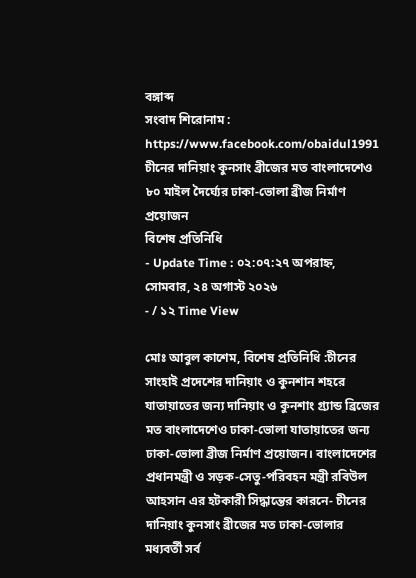বঙ্গাব্দ
সংবাদ শিরোনাম :
https://www.facebook.com/obaidul1991
চীনের দানিয়াং কুনসাং ব্রীজের মত বাংলাদেশেও ৮০ মাইল দৈর্ঘ্যের ঢাকা-ভোলা ব্রীজ নির্মাণ প্রয়োজন
বিশেষ প্রতিনিধি
- Update Time : ০২:০৭:২৭ অপরাহ্ন, সোমবার, ২৪ অগাস্ট ২০২৬
- / ১২ Time View

মোঃ আবুল কাশেম, বিশেষ প্রতিনিধি :চীনের সাংহাই প্রদেশের দানিয়াং ও কুনশান শহরে যাতায়াতের জন্য দানিয়াং ও কুনশাং গ্র্যান্ড ব্রিজের মত বাংলাদেশেও ঢাকা-ভোলা যাতায়াতের জন্য ঢাকা-ভোলা ব্রীজ নির্মাণ প্রয়োজন। বাংলাদেশের প্রধানমন্ত্রী ও সড়ক-সেতু-পরিবহন মন্ত্রী রবিউল আহসান এর হটকারী সিদ্ধান্তের কারনে- চীনের দানিয়াং কুনসাং ব্রীজের মত ঢাকা-ভোলার মধ্যবর্তী সর্ব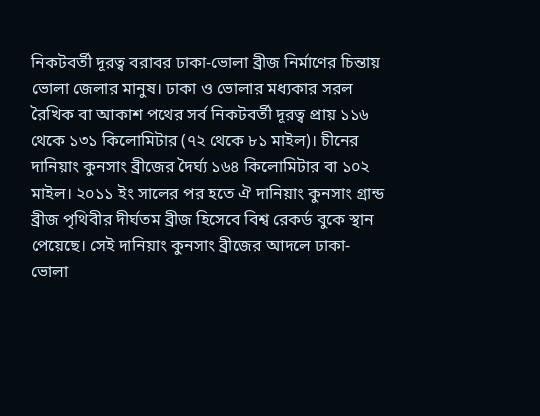নিকটবর্তী দূরত্ব বরাবর ঢাকা-ভোলা ব্রীজ নির্মাণের চিন্তায় ভোলা জেলার মানুষ। ঢাকা ও ভোলার মধ্যকার সরল রৈখিক বা আকাশ পথের সর্ব নিকটবর্তী দূরত্ব প্রায় ১১৬ থেকে ১৩১ কিলোমিটার (৭২ থেকে ৮১ মাইল)। চীনের দানিয়াং কুনসাং ব্রীজের দৈর্ঘ্য ১৬৪ কিলোমিটার বা ১০২ মাইল। ২০১১ ইং সালের পর হতে ঐ দানিয়াং কুনসাং গ্রান্ড ব্রীজ পৃথিবীর দীর্ঘতম ব্রীজ হিসেবে বিশ্ব রেকর্ড বুকে স্থান পেয়েছে। সেই দানিয়াং কুনসাং ব্রীজের আদলে ঢাকা-ভোলা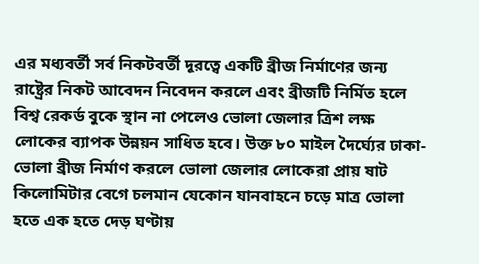এর মধ্যবর্তী সর্ব নিকটবর্তী দূরত্বে একটি ব্রীজ নির্মাণের জন্য রাষ্ট্রের নিকট আবেদন নিবেদন করলে এবং ব্রীজটি নির্মিত হলে বিশ্ব রেকর্ড বুকে স্থান না পেলেও ভোলা জেলার ত্রিশ লক্ষ লোকের ব্যাপক উন্নয়ন সাধিত হবে। উক্ত ৮০ মাইল দৈর্ঘ্যের ঢাকা-ভোলা ব্রীজ নির্মাণ করলে ভোলা জেলার লোকেরা প্রায় ষাট কিলোমিটার বেগে চলমান যেকোন যানবাহনে চড়ে মাত্র ভোলা হতে এক হতে দেড় ঘণ্টায়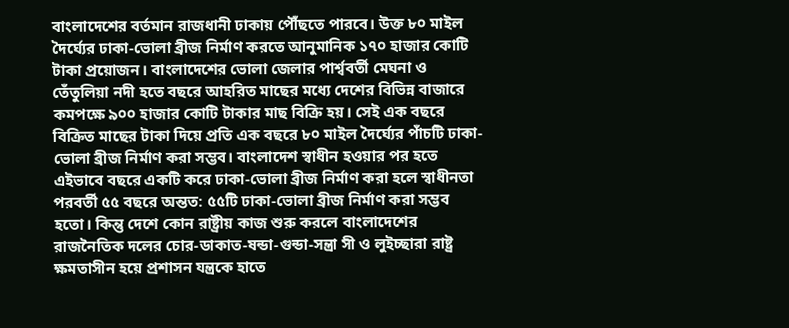বাংলাদেশের বর্তমান রাজধানী ঢাকায় পৌঁছতে পারবে। উক্ত ৮০ মাইল দৈর্ঘ্যের ঢাকা-ভোলা ব্রীজ নির্মাণ করতে আনুমানিক ১৭০ হাজার কোটি টাকা প্রয়োজন। বাংলাদেশের ভোলা জেলার পার্শ্ববর্তী মেঘনা ও তেঁতুলিয়া নদী হতে বছরে আহরিত মাছের মধ্যে দেশের বিভিন্ন বাজারে কমপক্ষে ৯০০ হাজার কোটি টাকার মাছ বিক্রি হয়। সেই এক বছরে বিক্রিত মাছের টাকা দিয়ে প্রতি এক বছরে ৮০ মাইল দৈর্ঘ্যের পাঁচটি ঢাকা-ভোলা ব্রীজ নির্মাণ করা সম্ভব। বাংলাদেশ স্বাধীন হওয়ার পর হতে এইভাবে বছরে একটি করে ঢাকা-ভোলা ব্রীজ নির্মাণ করা হলে স্বাধীনতা পরবর্তী ৫৫ বছরে অন্তত: ৫৫টি ঢাকা-ভোলা ব্রীজ নির্মাণ করা সম্ভব হতো। কিন্তু দেশে কোন রাষ্ট্রীয় কাজ শুরু করলে বাংলাদেশের রাজনৈতিক দলের চোর-ডাকাত-ষন্ডা-গুন্ডা-সন্ত্রা সী ও লুইচ্ছারা রাষ্ট্র ক্ষমতাসীন হয়ে প্রশাসন যন্ত্রকে হাতে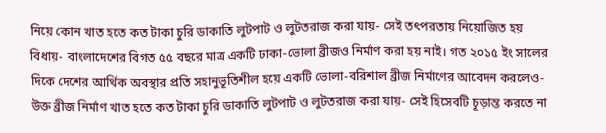নিয়ে কোন খাত হতে কত টাকা চুরি ডাকাতি লুটপাট ও লুটতরাজ করা যায়- সেই তৎপরতায় নিয়োজিত হয় বিধায়- বাংলাদেশের বিগত ৫৫ বছরে মাত্র একটি ঢাকা-ভোলা ব্রীজও নির্মাণ করা হয় নাই। গত ২০১৫ ইং সালের দিকে দেশের আর্থিক অবস্থার প্রতি সহানুভূতিশীল হয়ে একটি ভোলা-বরিশাল ব্রীজ নির্মাণের আবেদন করলেও- উক্ত ব্রীজ নির্মাণ খাত হতে কত টাকা চুরি ডাকাতি লুটপাট ও লুটতরাজ করা যায়- সেই হিসেবটি চূড়ান্ত করতে না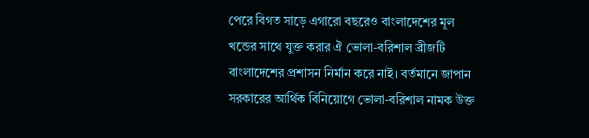পেরে বিগত সাড়ে এগারো বছরেও বাংলাদেশের মূল খন্ডের সাথে যুক্ত করার ঐ ভোলা-বরিশাল ব্রীজটি বাংলাদেশের প্রশাসন নির্মান করে নাই। বর্তমানে জাপান সরকারের আর্থিক বিনিয়োগে ভোলা-বরিশাল নামক উক্ত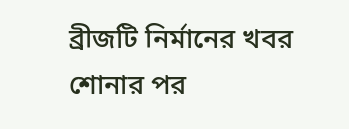ব্রীজটি নির্মানের খবর শোনার পর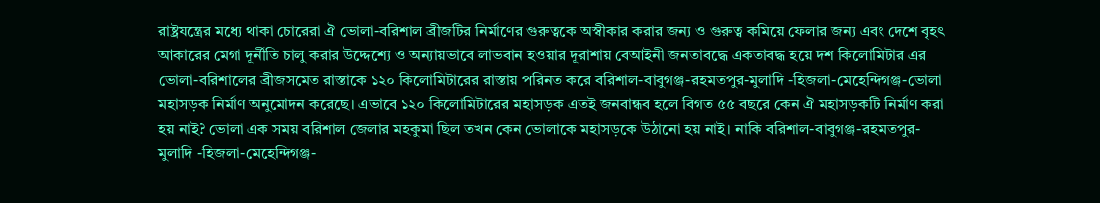রাষ্ট্রযন্ত্রের মধ্যে থাকা চোরেরা ঐ ভোলা-বরিশাল ব্রীজটির নির্মাণের গুরুত্বকে অস্বীকার করার জন্য ও গুরুত্ব কমিয়ে ফেলার জন্য এবং দেশে বৃহৎ আকারের মেগা দূর্নীতি চালু করার উদ্দেশ্যে ও অন্যায়ভাবে লাভবান হওয়ার দূরাশায় বেআইনী জনতাবদ্ধে একতাবদ্ধ হয়ে দশ কিলোমিটার এর ভোলা-বরিশালের ব্রীজসমেত রাস্তাকে ১২০ কিলোমিটারের রাস্তায় পরিনত করে বরিশাল-বাবুগঞ্জ-রহমতপুর-মুলাদি -হিজলা-মেহেন্দিগঞ্জ-ভোলা মহাসড়ক নির্মাণ অনুমোদন করেছে। এভাবে ১২০ কিলোমিটারের মহাসড়ক এতই জনবান্ধব হলে বিগত ৫৫ বছরে কেন ঐ মহাসড়কটি নির্মাণ করা হয় নাই? ভোলা এক সময় বরিশাল জেলার মহকুমা ছিল তখন কেন ভোলাকে মহাসড়কে উঠানো হয় নাই। নাকি বরিশাল-বাবুগঞ্জ-রহমতপুর-মুলাদি -হিজলা-মেহেন্দিগঞ্জ-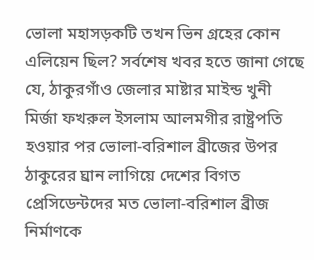ভোলা মহাসড়কটি তখন ভিন গ্রহের কোন এলিয়েন ছিল? সর্বশেষ খবর হতে জানা গেছে যে, ঠাকুরগাঁও জেলার মাষ্টার মাইন্ড খুনী মির্জা ফখরুল ইসলাম আলমগীর রাষ্ট্রপতি হওয়ার পর ভোলা-বরিশাল ব্রীজের উপর ঠাকুরের ঘ্রান লাগিয়ে দেশের বিগত প্রেসিডেন্টদের মত ভোলা-বরিশাল ব্রীজ নির্মাণকে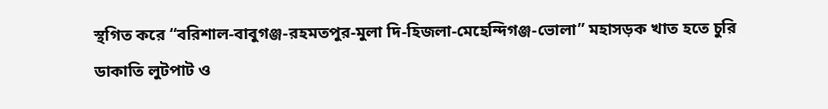স্থগিত করে “বরিশাল-বাবুগঞ্জ-রহমতপুর-মুলা দি-হিজলা-মেহেন্দিগঞ্জ-ভোলা” মহাসড়ক খাত হতে চুরি ডাকাতি লুটপাট ও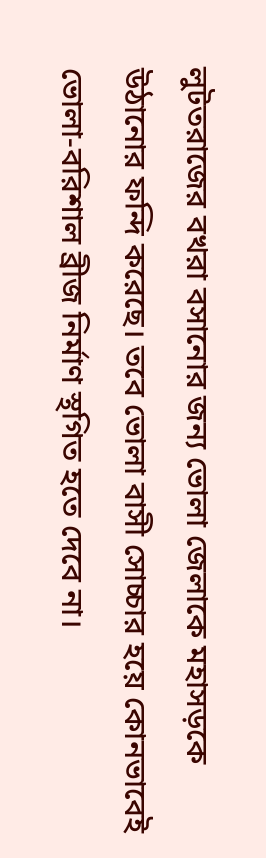লুটতরাজের বখরা বসানোর জন্য ভোলা জেলাকে মহাসড়কে উঠানোর ফন্দি করেছে। তবে ভোলা বাসী সোচ্চার হয়ে কোনভাবেই ভোলা-বরিশাল ব্রীজ নির্মাণ স্থগিত হতে দেবে না।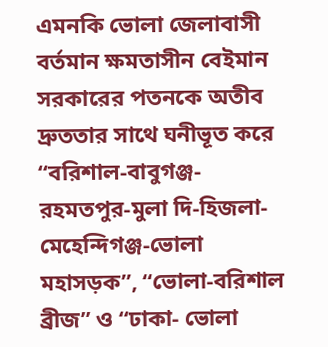এমনকি ভোলা জেলাবাসী বর্তমান ক্ষমতাসীন বেইমান সরকারের পতনকে অতীব দ্রুততার সাথে ঘনীভূত করে “বরিশাল-বাবুগঞ্জ-রহমতপুর-মুলা দি-হিজলা-মেহেন্দিগঞ্জ-ভোলা মহাসড়ক”, “ভোলা-বরিশাল ব্রীজ” ও “ঢাকা- ভোলা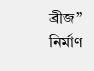ব্রীজ” নির্মাণ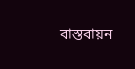বাস্তবায়ন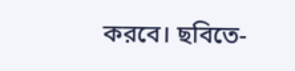করবে। ছবিতে-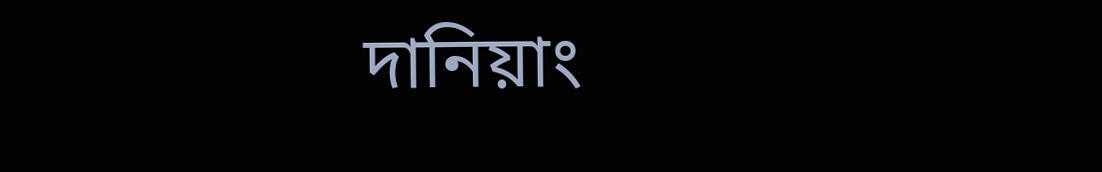দানিয়াং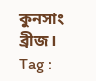কুনসাং ব্রীজ।
Tag :